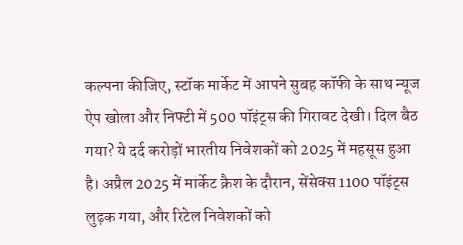कल्पना कीजिए, स्टॉक मार्केट में आपने सुबह कॉफी के साथ न्यूज ऐप खोला और निफ्टी में 500 पॉइंट्स की गिरावट देखी। दिल बैठ गया? ये दर्द करोड़ों भारतीय निवेशकों को 2025 में महसूस हुआ है। अप्रैल 2025 में मार्केट क्रैश के दौरान, सेंसेक्स 1100 पॉइंट्स लुढ़क गया, और रिटेल निवेशकों को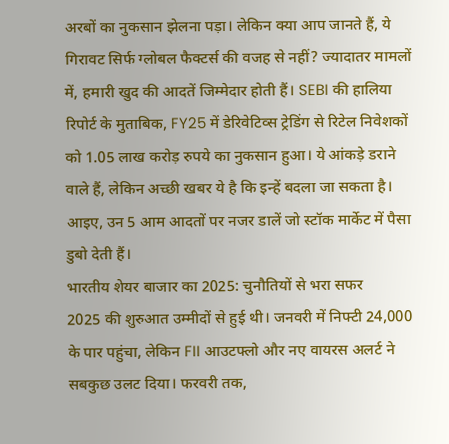अरबों का नुकसान झेलना पड़ा। लेकिन क्या आप जानते हैं, ये गिरावट सिर्फ ग्लोबल फैक्टर्स की वजह से नहीं? ज्यादातर मामलों में, हमारी खुद की आदतें जिम्मेदार होती हैं। SEBI की हालिया रिपोर्ट के मुताबिक, FY25 में डेरिवेटिव्स ट्रेडिंग से रिटेल निवेशकों को 1.05 लाख करोड़ रुपये का नुकसान हुआ। ये आंकड़े डराने वाले हैं, लेकिन अच्छी खबर ये है कि इन्हें बदला जा सकता है। आइए, उन 5 आम आदतों पर नजर डालें जो स्टॉक मार्केट में पैसा डुबो देती हैं।
भारतीय शेयर बाजार का 2025: चुनौतियों से भरा सफर
2025 की शुरुआत उम्मीदों से हुई थी। जनवरी में निफ्टी 24,000 के पार पहुंचा, लेकिन FII आउटफ्लो और नए वायरस अलर्ट ने सबकुछ उलट दिया। फरवरी तक,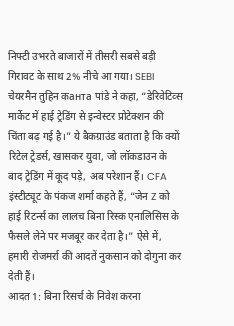निफ्टी उभरते बाजारों में तीसरी सबसे बड़ी गिरावट के साथ 2% नीचे आ गया। SEBI चेयरमैन तुहिन कанта पांडे ने कहा, “डेरिवेटिव्स मार्केट में हाई ट्रेडिंग से इन्वेस्टर प्रोटेक्शन की चिंता बढ़ गई है।” ये बैकग्राउंड बताता है कि क्यों रिटेल ट्रेडर्स, खासकर युवा, जो लॉकडाउन के बाद ट्रेडिंग में कूद पड़े, अब परेशान हैं। CFA इंस्टीट्यूट के पंकज शर्मा कहते हैं, “जेन Z को हाई रिटर्न्स का लालच बिना रिस्क एनालिसिस के फैसले लेने पर मजबूर कर देता है।” ऐसे में, हमारी रोजमर्रा की आदतें नुकसान को दोगुना कर देती हैं।
आदत 1: बिना रिसर्च के निवेश करना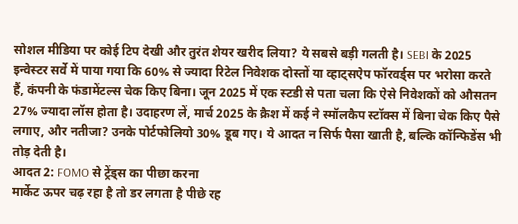सोशल मीडिया पर कोई टिप देखी और तुरंत शेयर खरीद लिया? ये सबसे बड़ी गलती है। SEBI के 2025 इन्वेस्टर सर्वे में पाया गया कि 60% से ज्यादा रिटेल निवेशक दोस्तों या व्हाट्सऐप फॉरवर्ड्स पर भरोसा करते हैं, कंपनी के फंडामेंटल्स चेक किए बिना। जून 2025 में एक स्टडी से पता चला कि ऐसे निवेशकों को औसतन 27% ज्यादा लॉस होता है। उदाहरण लें, मार्च 2025 के क्रैश में कई ने स्मॉलकैप स्टॉक्स में बिना चेक किए पैसे लगाए, और नतीजा? उनके पोर्टफोलियो 30% डूब गए। ये आदत न सिर्फ पैसा खाती है, बल्कि कॉन्फिडेंस भी तोड़ देती है।
आदत 2: FOMO से ट्रेंड्स का पीछा करना
मार्केट ऊपर चढ़ रहा है तो डर लगता है पीछे रह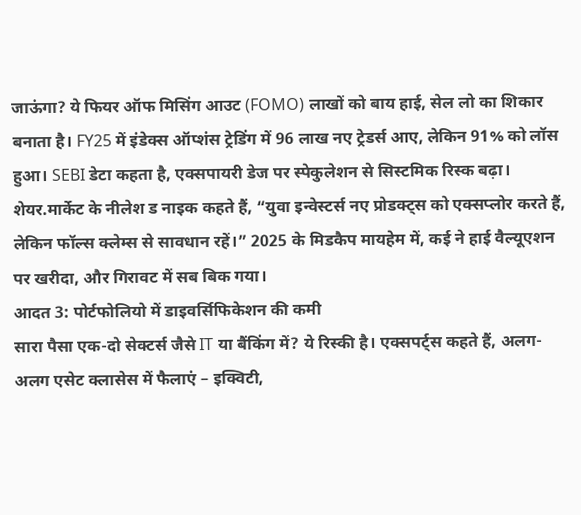जाऊंगा? ये फियर ऑफ मिसिंग आउट (FOMO) लाखों को बाय हाई, सेल लो का शिकार बनाता है। FY25 में इंडेक्स ऑप्शंस ट्रेडिंग में 96 लाख नए ट्रेडर्स आए, लेकिन 91% को लॉस हुआ। SEBI डेटा कहता है, एक्सपायरी डेज पर स्पेकुलेशन से सिस्टमिक रिस्क बढ़ा। शेयर.मार्केट के नीलेश ड नाइक कहते हैं, “युवा इन्वेस्टर्स नए प्रोडक्ट्स को एक्सप्लोर करते हैं, लेकिन फॉल्स क्लेम्स से सावधान रहें।” 2025 के मिडकैप मायहेम में, कई ने हाई वैल्यूएशन पर खरीदा, और गिरावट में सब बिक गया।
आदत 3: पोर्टफोलियो में डाइवर्सिफिकेशन की कमी
सारा पैसा एक-दो सेक्टर्स जैसे IT या बैंकिंग में? ये रिस्की है। एक्सपर्ट्स कहते हैं, अलग-अलग एसेट क्लासेस में फैलाएं – इक्विटी,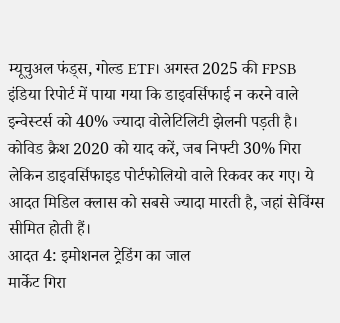म्यूचुअल फंड्स, गोल्ड ETF। अगस्त 2025 की FPSB इंडिया रिपोर्ट में पाया गया कि डाइवर्सिफाई न करने वाले इन्वेस्टर्स को 40% ज्यादा वोलेटिलिटी झेलनी पड़ती है। कोविड क्रैश 2020 को याद करें, जब निफ्टी 30% गिरा लेकिन डाइवर्सिफाइड पोर्टफोलियो वाले रिकवर कर गए। ये आदत मिडिल क्लास को सबसे ज्यादा मारती है, जहां सेविंग्स सीमित होती हैं।
आदत 4: इमोशनल ट्रेडिंग का जाल
मार्केट गिरा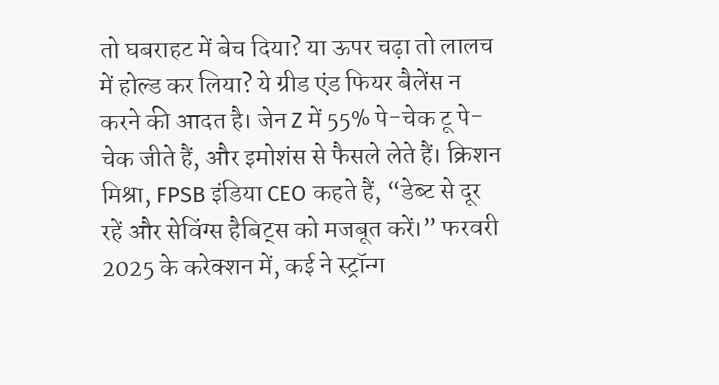तो घबराहट में बेच दिया? या ऊपर चढ़ा तो लालच में होल्ड कर लिया? ये ग्रीड एंड फियर बैलेंस न करने की आदत है। जेन Z में 55% पे-चेक टू पे-चेक जीते हैं, और इमोशंस से फैसले लेते हैं। क्रिशन मिश्रा, FPSB इंडिया CEO कहते हैं, “डेब्ट से दूर रहें और सेविंग्स हैबिट्स को मजबूत करें।” फरवरी 2025 के करेक्शन में, कई ने स्ट्रॉन्ग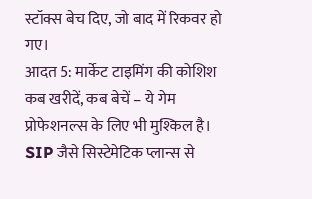स्टॉक्स बेच दिए, जो बाद में रिकवर हो गए।
आदत 5: मार्केट टाइमिंग की कोशिश
कब खरीदें, कब बेचें – ये गेम प्रोफेशनल्स के लिए भी मुश्किल है। SIP जैसे सिस्टेमेटिक प्लान्स से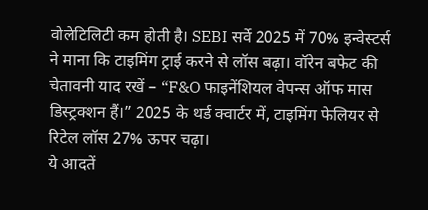वोलेटिलिटी कम होती है। SEBI सर्वे 2025 में 70% इन्वेस्टर्स ने माना कि टाइमिंग ट्राई करने से लॉस बढ़ा। वॉरेन बफेट की चेतावनी याद रखें – “F&O फाइनेंशियल वेपन्स ऑफ मास डिस्ट्रक्शन हैं।” 2025 के थर्ड क्वार्टर में, टाइमिंग फेलियर से रिटेल लॉस 27% ऊपर चढ़ा।
ये आदतें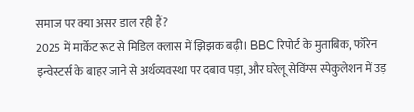समाज पर क्या असर डाल रही हैं?
2025 में मार्केट रूट से मिडिल क्लास में झिझक बढ़ी। BBC रिपोर्ट के मुताबिक, फॉरेन इन्वेस्टर्स के बाहर जाने से अर्थव्यवस्था पर दबाव पड़ा, और घरेलू सेविंग्स स्पेकुलेशन में उड़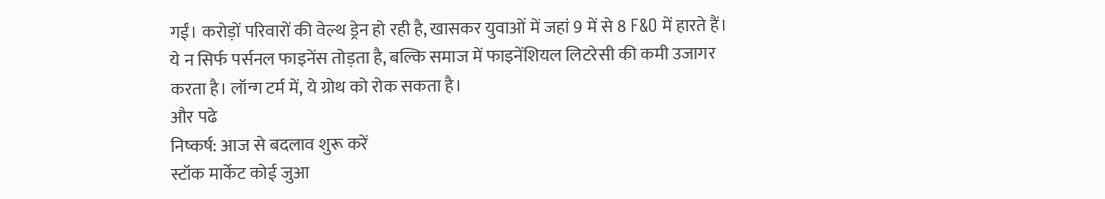गईं। करोड़ों परिवारों की वेल्थ ड्रेन हो रही है, खासकर युवाओं में जहां 9 में से 8 F&O में हारते हैं। ये न सिर्फ पर्सनल फाइनेंस तोड़ता है, बल्कि समाज में फाइनेंशियल लिटरेसी की कमी उजागर करता है। लॉन्ग टर्म में, ये ग्रोथ को रोक सकता है।
और पढे
निष्कर्ष: आज से बदलाव शुरू करें
स्टॉक मार्केट कोई जुआ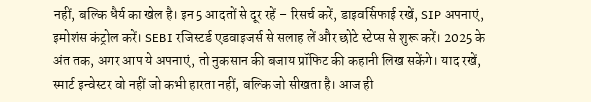नहीं, बल्कि धैर्य का खेल है। इन 5 आदतों से दूर रहें – रिसर्च करें, डाइवर्सिफाई रखें, SIP अपनाएं, इमोशंस कंट्रोल करें। SEBI रजिस्टर्ड एडवाइजर्स से सलाह लें और छोटे स्टेप्स से शुरू करें। 2025 के अंत तक, अगर आप ये अपनाएं, तो नुकसान की बजाय प्रॉफिट की कहानी लिख सकेंगे। याद रखें, स्मार्ट इन्वेस्टर वो नहीं जो कभी हारता नहीं, बल्कि जो सीखता है। आज ही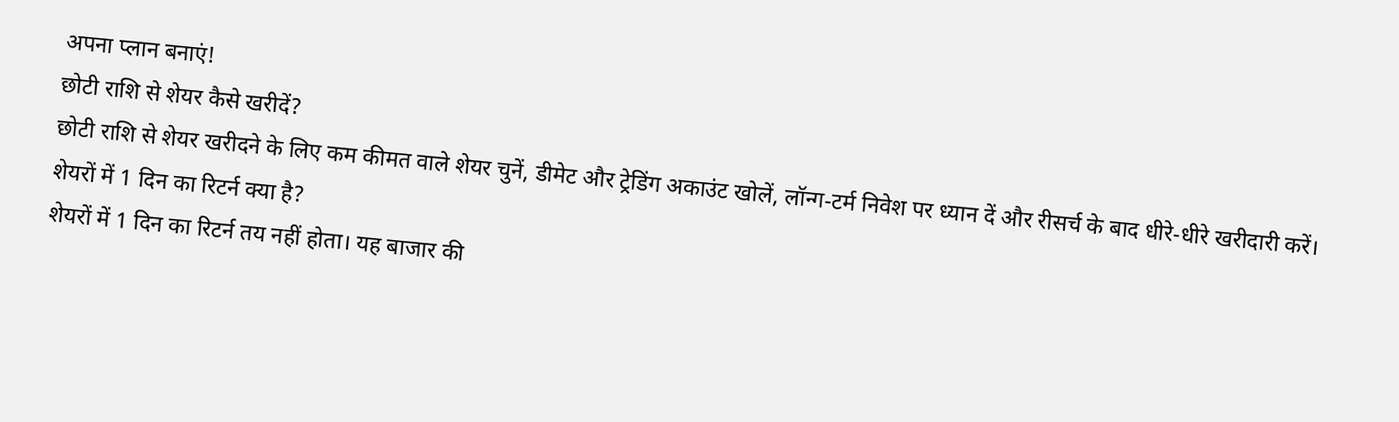अपना प्लान बनाएं!
छोटी राशि से शेयर कैसे खरीदें?
छोटी राशि से शेयर खरीदने के लिए कम कीमत वाले शेयर चुनें, डीमेट और ट्रेडिंग अकाउंट खोलें, लॉन्ग‑टर्म निवेश पर ध्यान दें और रीसर्च के बाद धीरे‑धीरे खरीदारी करें।
शेयरों में 1 दिन का रिटर्न क्या है?
शेयरों में 1 दिन का रिटर्न तय नहीं होता। यह बाजार की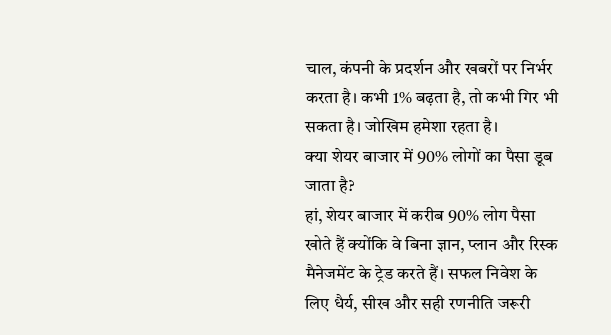चाल, कंपनी के प्रदर्शन और खबरों पर निर्भर करता है। कभी 1% बढ़ता है, तो कभी गिर भी सकता है। जोखिम हमेशा रहता है।
क्या शेयर बाजार में 90% लोगों का पैसा डूब जाता है?
हां, शेयर बाजार में करीब 90% लोग पैसा खोते हैं क्योंकि वे बिना ज्ञान, प्लान और रिस्क मैनेजमेंट के ट्रेड करते हैं। सफल निवेश के लिए धैर्य, सीख और सही रणनीति जरूरी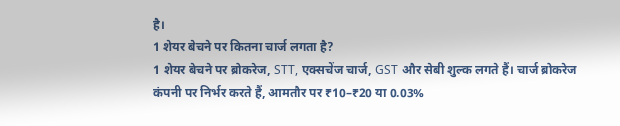है।
1 शेयर बेचने पर कितना चार्ज लगता है?
1 शेयर बेचने पर ब्रोकरेज, STT, एक्सचेंज चार्ज, GST और सेबी शुल्क लगते हैं। चार्ज ब्रोकरेज कंपनी पर निर्भर करते हैं, आमतौर पर ₹10–₹20 या 0.03%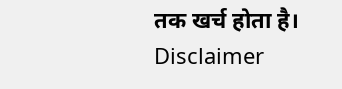तक खर्च होता है।
Disclaimer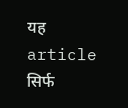यह article सिर्फ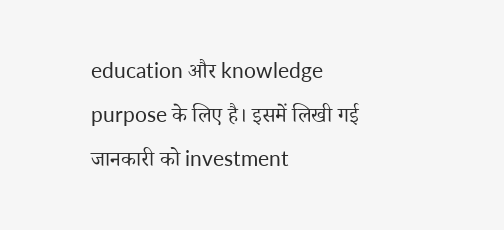education और knowledge purpose के लिए है। इसमें लिखी गई जानकारी को investment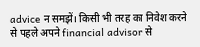advice न समझें। किसी भी तरह का निवेश करने से पहले अपने financial advisor से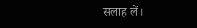सलाह लें।